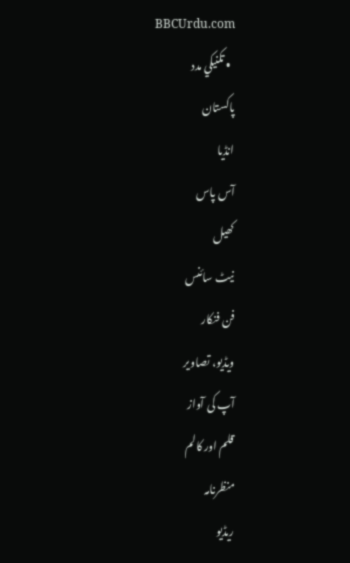BBCUrdu.com
  • تکنيکي مدد
پاکستان
انڈیا
آس پاس
کھیل
نیٹ سائنس
فن فنکار
ویڈیو، تصاویر
آپ کی آواز
قلم اور کالم
منظرنامہ
ریڈیو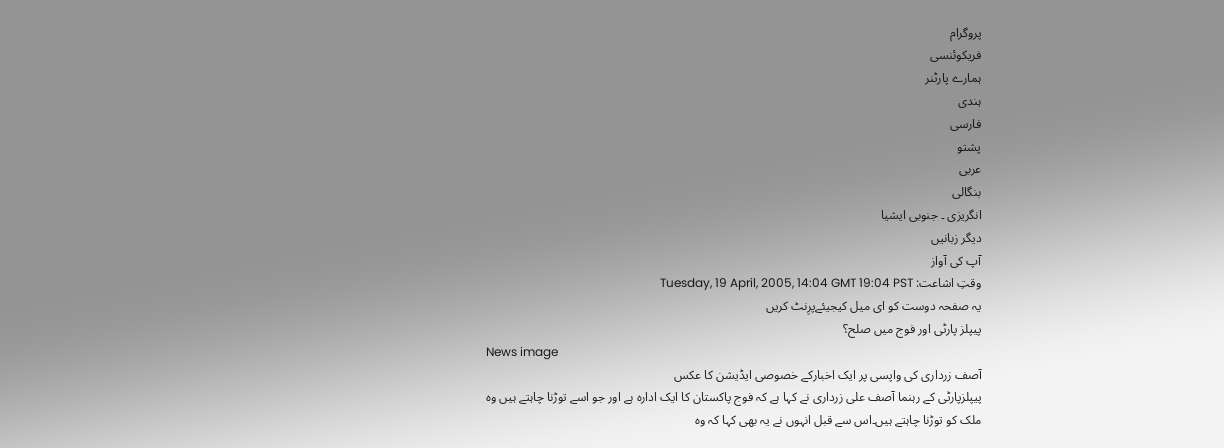پروگرام
فریکوئنسی
ہمارے پارٹنر
ہندی
فارسی
پشتو
عربی
بنگالی
انگریزی ۔ جنوبی ایشیا
دیگر زبانیں
آپ کی آواز
وقتِ اشاعت: Tuesday, 19 April, 2005, 14:04 GMT 19:04 PST
یہ صفحہ دوست کو ای میل کیجیئےپرِنٹ کریں
پیپلز پارٹی اور فوج میں صلح؟
News image
آصف زرداری کی واپسی پر ایک اخبارکے خصوصی ایڈیشن کا عکس
پیپلزپارٹی کے رہنما آصف علی زرداری نے کہا ہے کہ فوج پاکستان کا ایک ادارہ ہے اور جو اسے توڑنا چاہتے ہیں وہ ملک کو توڑنا چاہتے ہیں۔اس سے قبل انہوں نے یہ بھی کہا کہ وہ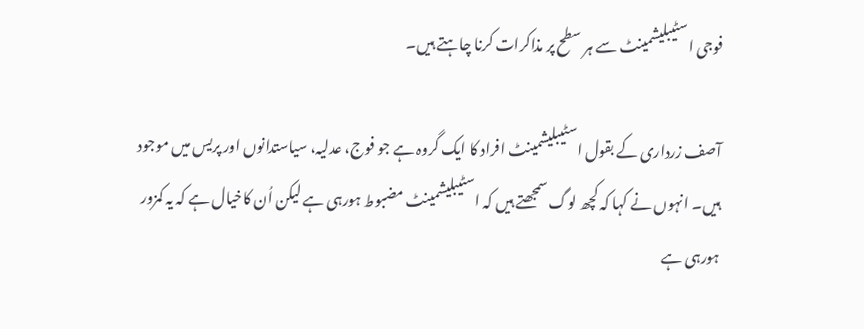فوجی اسٹیبلیشمینٹ سے ہر سطح پر مذاکرات کرنا چاہتے ہیں۔

آصف زرداری کے بقول اسٹیبلیشمینٹ افراد کا ایک گروہ ہے جو فوج، عدلیہ، سیاستدانوں اور پریس میں موجود ہیں۔ انہوں نے کہا کہ کچھ لوگ سمجھتے ہیں کہ اسٹیبلیشمینٹ مضبوط ہورہی ہے لیکن اُن کاخیال ہے کہ یہ کمزور ہورہی ہے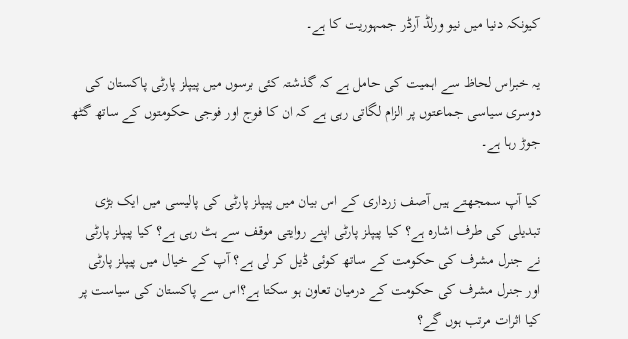کیونکہ دنیا میں نیو ورلڈ آرڈر جمہوریت کا ہے۔

یہ خبراس لحاظ سے اہمیت کی حامل ہے کہ گذشتہ کئی برسوں میں پیپلز پارٹی پاکستان کی دوسری سیاسی جماعتوں پر الزام لگاتی رہی ہے کہ ان کا فوج اور فوجی حکومتوں کے ساتھ گٹھ جوڑ رہا ہے۔

کیا آپ سمجھتے ہیں آصف زرداری کے اس بیان میں پیپلز پارٹی کی پالیسی میں ایک بڑی تبدیلی کی طرف اشارہ ہے؟ کیا پیپلز پارٹی اپنے روایتی موقف سے ہٹ رہی ہے؟ کیا پیپلز پارٹی نے جنرل مشرف کی حکومت کے ساتھ کوئی ڈیل کر لی ہے؟ آپ کے خیال میں پیپلز پارٹی اور جنرل مشرف کی حکومت کے درمیان تعاون ہو سکتا ہے؟اس سے پاکستان کی سیاست پر کیا اثرات مرتب ہوں گے؟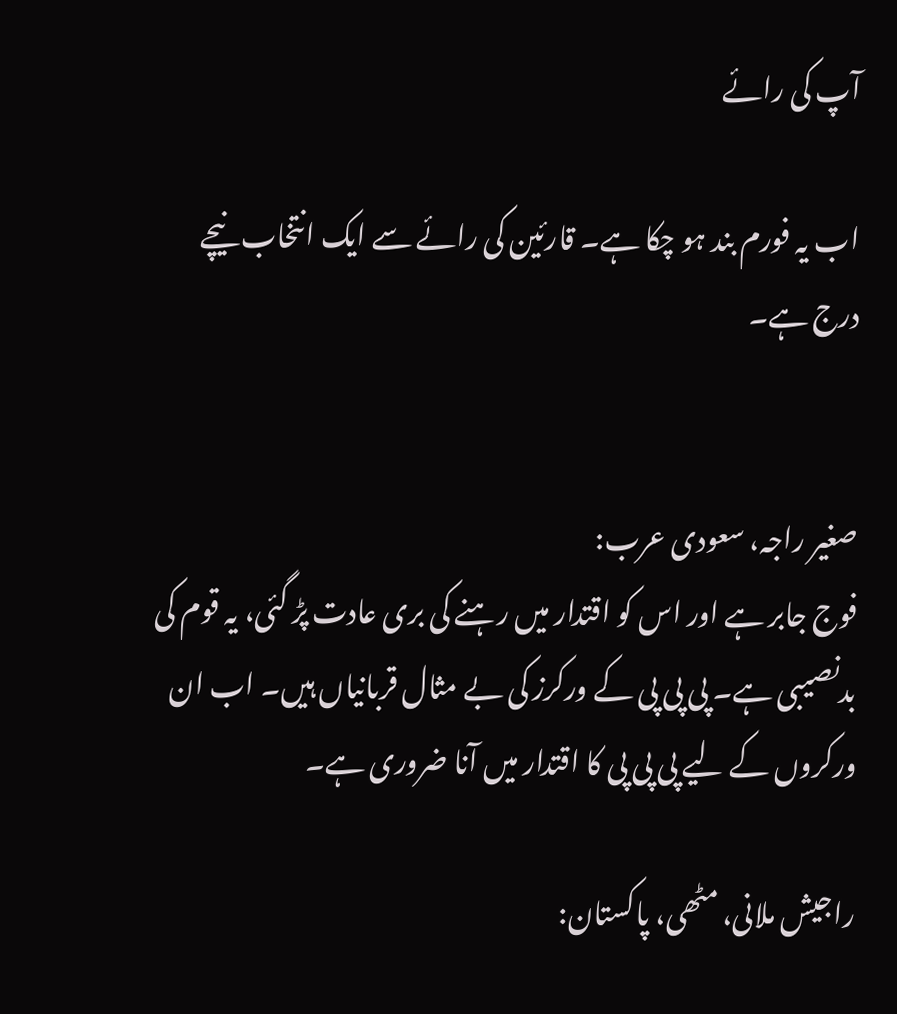آپ کی رائے

اب یہ فورم بند ہو چکا ہے۔ قارئین کی رائے سے ایک انتخاب نیچے درج ہے۔


صغیر راجہ، سعودی عرب:
فوج جابر ہے اور اس کو اقتدار میں رہنے کی بری عادت پڑ گئی، یہ قوم کی بدنصیبی ہے۔ پی پی پی کے ورکرز کی بے مثال قربانیاں ہیں۔ اب ان ورکروں کے لیے پی پی پی کا اقتدار میں آنا ضروری ہے۔

راجیش ملانی، مٹھی، پاکستان: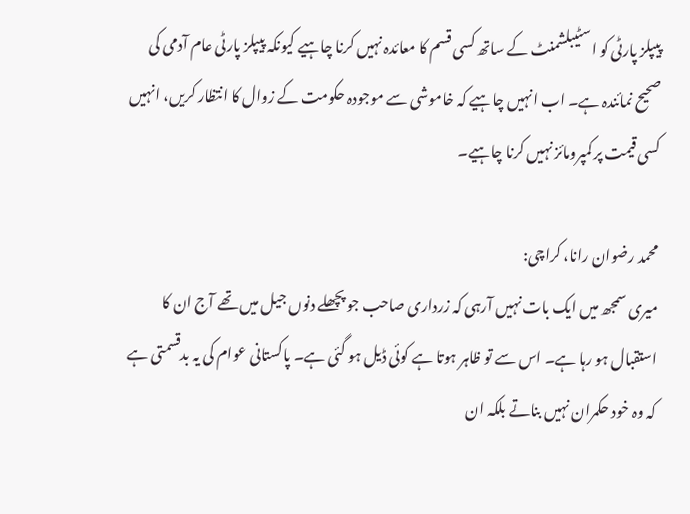پیپلز پارٹی کو اسٹیبلشمنٹ کے ساتھ کسی قسم کا معائدہ نہیں کرنا چاہیے کیونکہ پیپلز پارٹی عام آدمی کی صحیح نمائندہ ہے۔ اب انہیں چاہیے کہ خاموشی سے موجودہ حکومت کے زوال کا انتظار کریں، انہیں کسی قیمت پر کمپرومائز نہیں کرنا چاہیے۔

محمد رضوان رانا، کراچی:
میری سمجھ میں ایک بات نہیں آرہی کہ زرداری صاحب جو پچھلے دنوں جیل میں تھے آج ان کا استقبال ہو رہا ہے۔ اس سے تو ظاہر ہوتا ہے کوئی ڈیل ہو گئی ہے۔ پاکستانی عوام کی یہ بدقسمتی ہے کہ وہ خود حکمران نہیں بناتے بلکہ ان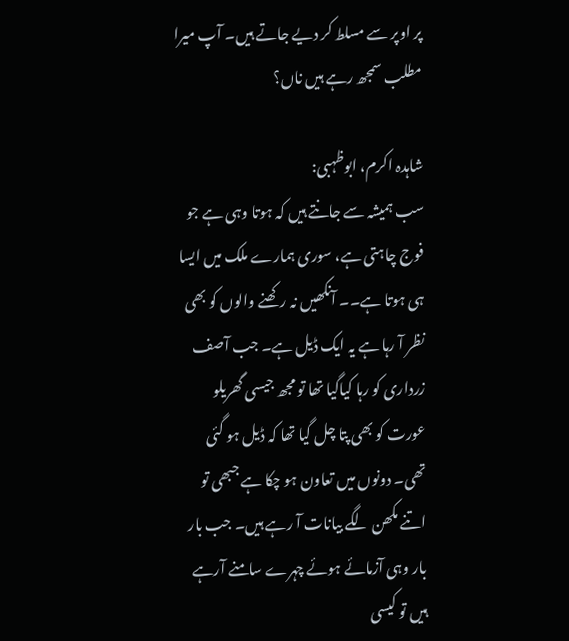پر اوپر سے مسلط کر دیے جاتے ہیں۔ آپ میرا مطلب سمجھ رہے ہیں ناں؟

شاہدہ اکرم، ابوظہبی:
سب ہمیشہ سے جانتے ہیں کہ ہوتا وہی ہے جو فوج چاہتی ہے، سوری ہمارے ملک میں ایسا ہی ہوتا ہے۔۔ آنکھیں نہ رکھنے والوں کو بھی نظر آ رہا ہے یہ ایک ڈیل ہے۔ جب آصف زرداری کو رہا کیاگیا تھا تو مجھ جیسی گھریلو عورت کو بھی پتا چل گیا تھا کہ ڈیل ہو گئی تھی۔ دونوں میں تعاون ہو چکا ہے جبھی تو اتنے مکھن لگے بیانات آ رہے ہیں۔ جب بار بار وہی آزمائے ہوئے چہرے سامنے آرہے ہیں تو کیسی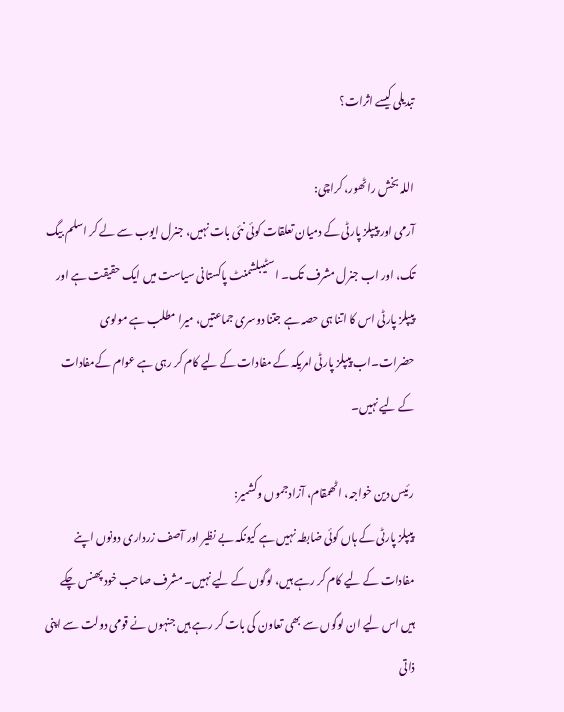تبدیلی کیسے اثرات؟

اللہ بخش راٹھور، کراچی:
آرمی اور پیپلز پارٹی کے دمیان تعلقات کوئی نئی بات نہیں، جنرل ایوب سے لے کر اسلم بیگ تک، اور اب جنرل مشرف تک۔ اسٹیبلشمنٹ پاکستانی سیاست میں ایک حقیقت ہے اور پیپلز پارٹی اس کا اتنا ہی حصہ ہے جتنا دوسری جماعتیں، میرا مطلب ہے مولوی حضرات۔اب پیپلز پارٹی امریکہ کے مفادات کے لیے کام کر رہی ہے عوام کےمفادات کے لیے نہیں۔

رئیس دین خواجہ، اٹھمقام، آزادجموں وکشمیر:
پیپلز پارٹی کے ہاں کوئی ضابطہ نہیں ہے کیونکہ بے نظیر اور آصف زرداری دونوں اپنے مفادات کے لیے کام کر رہے ہیں، لوگوں کے لیے نہیں۔ مشرف صاحب خود پھنس چکے ہیں اس لیے ان لوگوں سے بھی تعاون کی بات کر رہے ہیں جنہوں نے قومی دولت سے اپنی ذاتی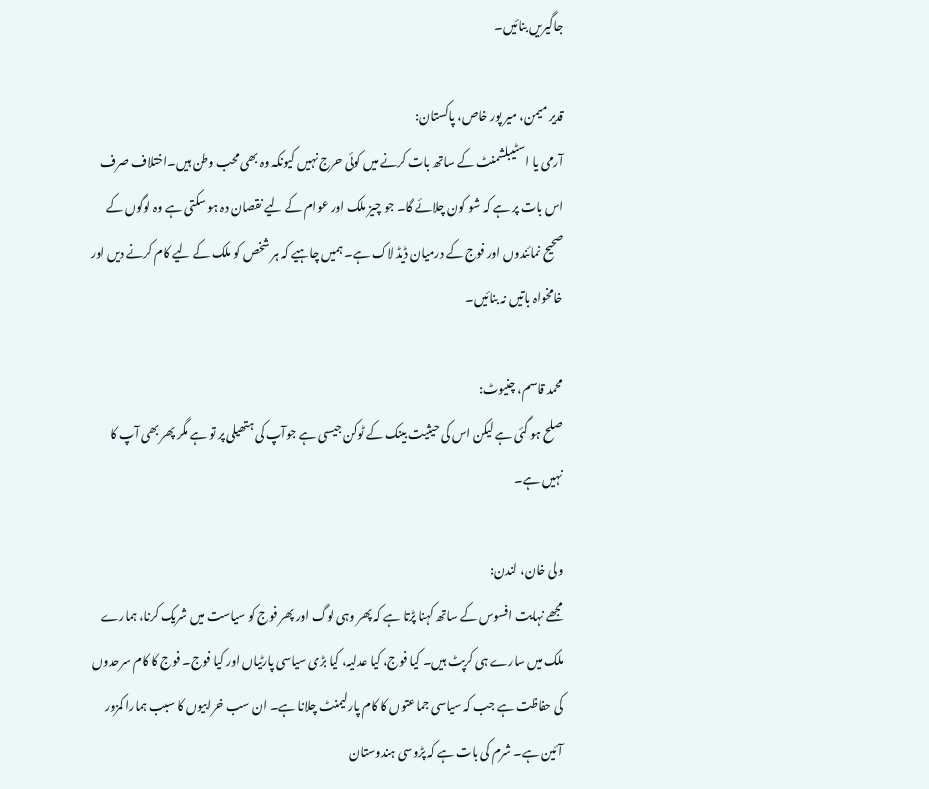جاگیریں بنائیں۔

قدیر میمن، میر پور خاص، پاکستان:
آرمی یا اسٹیبلشمنٹ کے ساتھ بات کرنے میں کوئی حرج نہیں کیونکہ وہ بھی محب وطن ہیں۔اختلاف صرف اس بات پر ہے کہ شو کون چلائے گا۔ جو چیز ملک اور عوام کے لیے نقصان دہ ہو سکتی ہے وہ لوگوں کے صحیح نمائندوں اور فوج کے درمیان ڈیڈ لاک ہے۔ ہمیں چاہیے کہ ہر شخص کو ملک کے لیے کام کرنے دیں اور خامخواہ باتیں نہ بنائیں۔

محمد قاسم، چنیوٹ:
صلح ہو گئی ہے لیکن اس کی حیثیت بینک کے ٹوکن جیسی ہے جوآپ کی ہتھیلی پر تو ہے مگر پھر بھی آپ کا نہیں ہے۔

ولی خان، لندن:
مجھے نہایت افسوس کے ساتھ کہنا پڑتا ہے کہ پھر وہی لوگ اور پھر فوج کو سیاست میں شریک کرنا، ہمارے ملک میں سارے ہی کرپٹ ہیں۔ کیا فوج، کیا عدلیہ، کیا بڑی سیاسی پارٹیاں اور کیا فوج۔ فوج کا کام سرحدوں کی حفاظت ہے جب کہ سیاسی جماعتوں کا کام پارلیمنٹ چلانا ہے۔ ان سب خرابیوں کا سبب ہمارا کمزور آئین ہے۔ شرم کی بات ہے کہ پڑوسی ہندوستان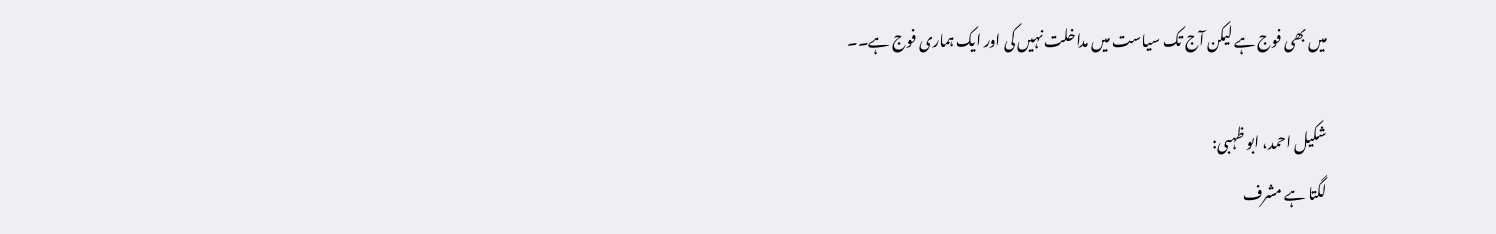میں بھی فوج ہے لیکن آج تک سیاست میں مداخلت نہیں کی اور ایک ہماری فوج ہے۔۔

شکیل احمد، ابو ظہبی:
لگتا ہے مشرف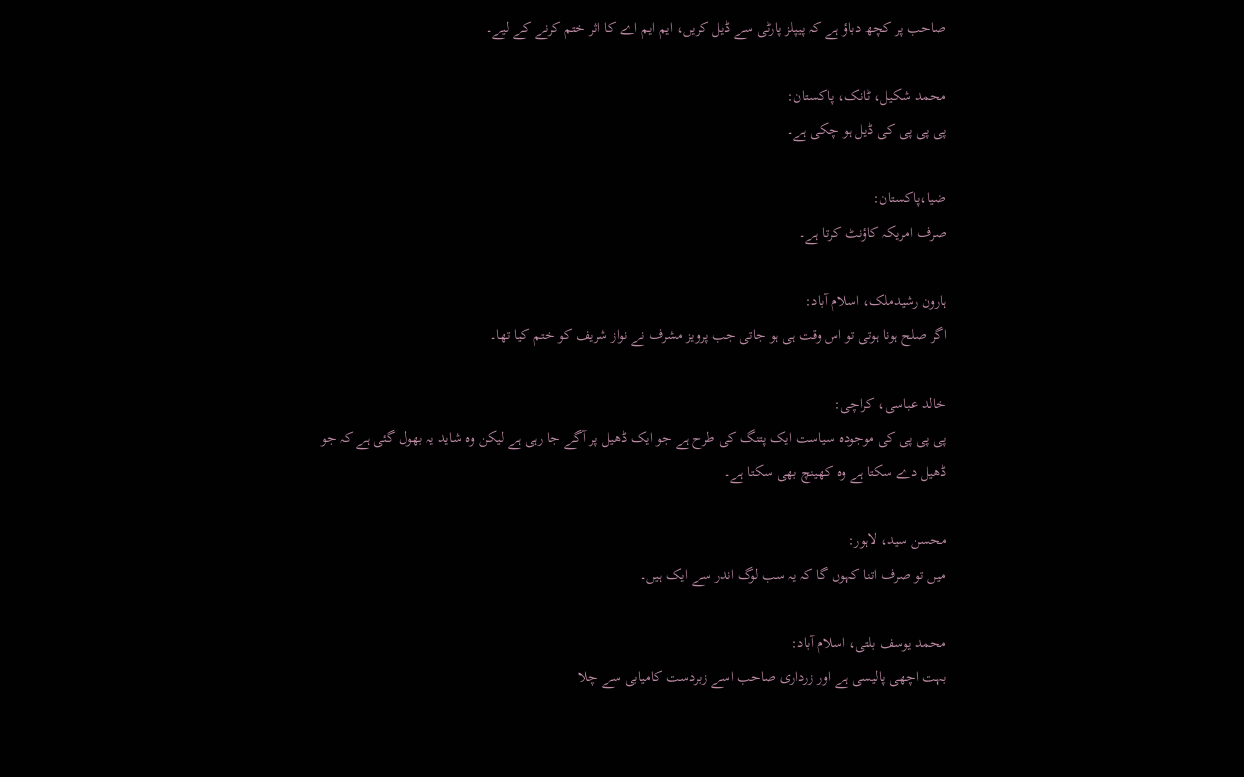صاحب پر کچھ دباؤ ہے کہ پیپلز پارٹی سے ڈیل کریں، ایم ایم اے کا اثر ختم کرنے کے لیے۔

محمد شکیل، ٹانک، پاکستان:
پی پی پی کی ڈیل ہو چکی ہے۔

ضیا،پاکستان:
صرف امریکہ کاؤنٹ کرتا ہے۔

ہارون رشیدملک، اسلام آباد:
اگر صلح ہونا ہوتی تو اس وقت ہی ہو جاتی جب پرویز مشرف نے نواز شریف کو ختم کیا تھا۔

خالد عباسی، کراچی:
پی پی پی کی موجودہ سیاست ایک پتنگ کی طرح ہے جو ایک ڈھیل پر آگے جا رہی ہے لیکن وہ شاید یہ بھول گئی ہے کہ جو ڈھیل دے سکتا ہے وہ کھینچ بھی سکتا ہے۔

محسن سید، لاہور:
میں تو صرف اتنا کہوں گا کہ یہ سب لوگ اندر سے ایک ہیں۔

محمد یوسف بلتی، اسلام آباد:
بہت اچھی پالیسی ہے اور زرداری صاحب اسے زبردست کامیابی سے چلا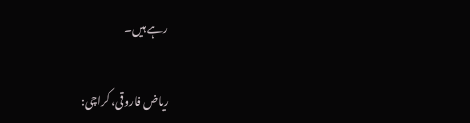رہے ہیں۔

ریاض فاروقی، کراچی: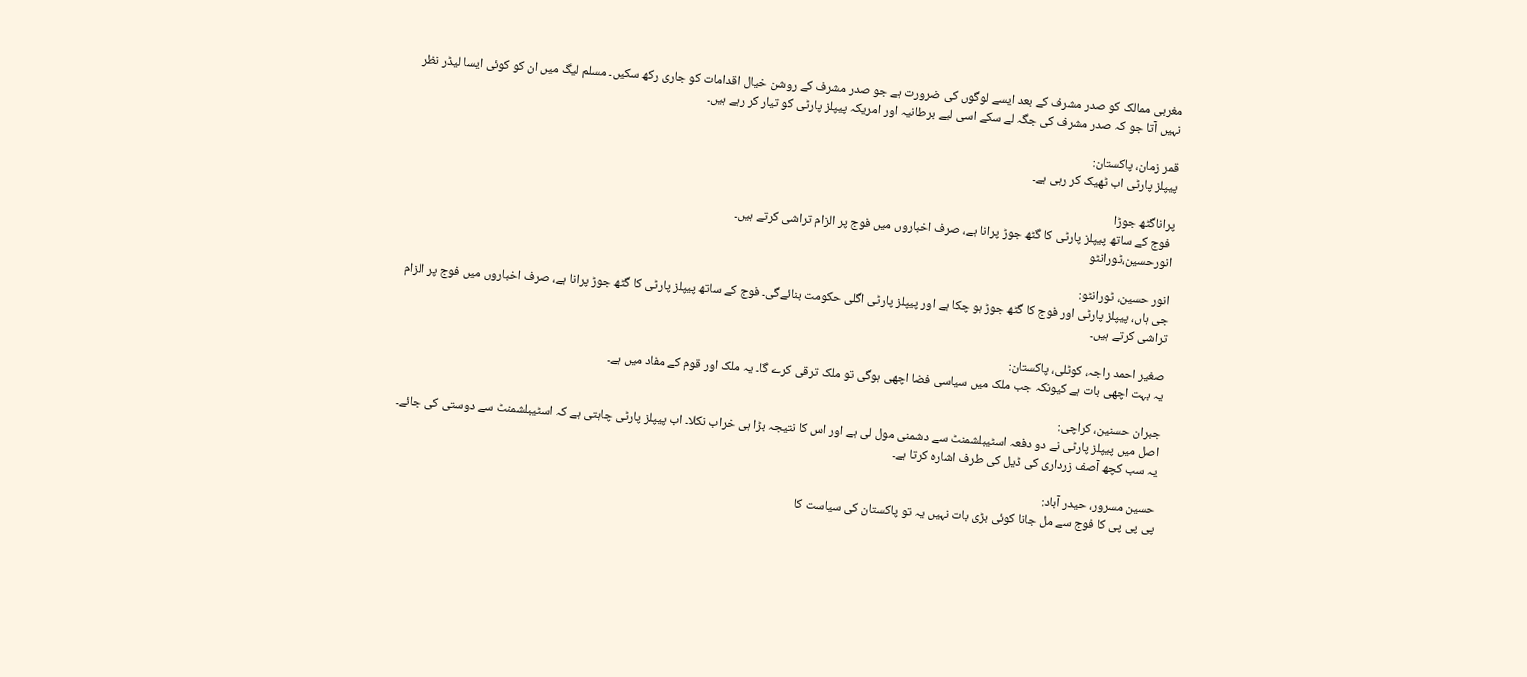مغربی ممالک کو صدر مشرف کے بعد ایسے لوگوں کی ضرورت ہے جو صدر مشرف کے روشن خیال اقدامات کو جاری رکھ سکیں۔ مسلم لیگ میں ان کو کوئی ایسا لیڈر نظر نہیں آتا جو کہ صدر مشرف کی جگہ لے سکے اسی لیے برطانیہ اور امریکہ پیپلز پارٹی کو تیار کر رہے ہیں۔

قمر زمان، پاکستان:
پیپلز پارٹی اب ٹھیک کر رہی ہے۔

پراناگٹھ جوڑا
 فوج کے ساتھ پیپلز پارٹی کا گٹھ جوڑ پرانا ہے، صرف اخباروں میں فوج پر الزام تراشی کرتے ہیں۔
انورحسین،ٹورانٹو

انور حسین، ٹورانٹو:
جی ہاں، پیپلز پارٹی اور فوج کا گٹھ جوڑ ہو چکا ہے اور پیپلز پارٹی اگلی حکومت بنائےگی۔ فوج کے ساتھ پیپلز پارٹی کا گٹھ جوڑ پرانا ہے، صرف اخباروں میں فوج پر الزام تراشی کرتے ہیں۔

صغیر احمد راجہ، کوٹلی، پاکستان:
یہ بہت اچھی بات ہے کیونکہ جب ملک میں سیاسی فضا اچھی ہوگی تو ملک ترقی کرے گا۔ یہ ملک اور قوم کے مفاد میں ہے۔

جبران حسنین، کراچی:
اصل میں پیپلز پارٹی نے دو دفعہ اسٹیبلشمنٹ سے دشمنی مول لی ہے اور اس کا نتیجہ بڑا ہی خراب نکلا۔ اب پیپلز پارٹی چاہتی ہے کہ اسٹیبلشمنٹ سے دوستی کی جائے۔ یہ سب کچھ آصف زرداری کی ڈیل کی طرف اشارہ کرتا ہے۔

حسین مسرور، حیدر آباد:
پی پی پی کا فوج سے مل جانا کوئی بڑی بات نہیں یہ تو پاکستان کی سیاست کا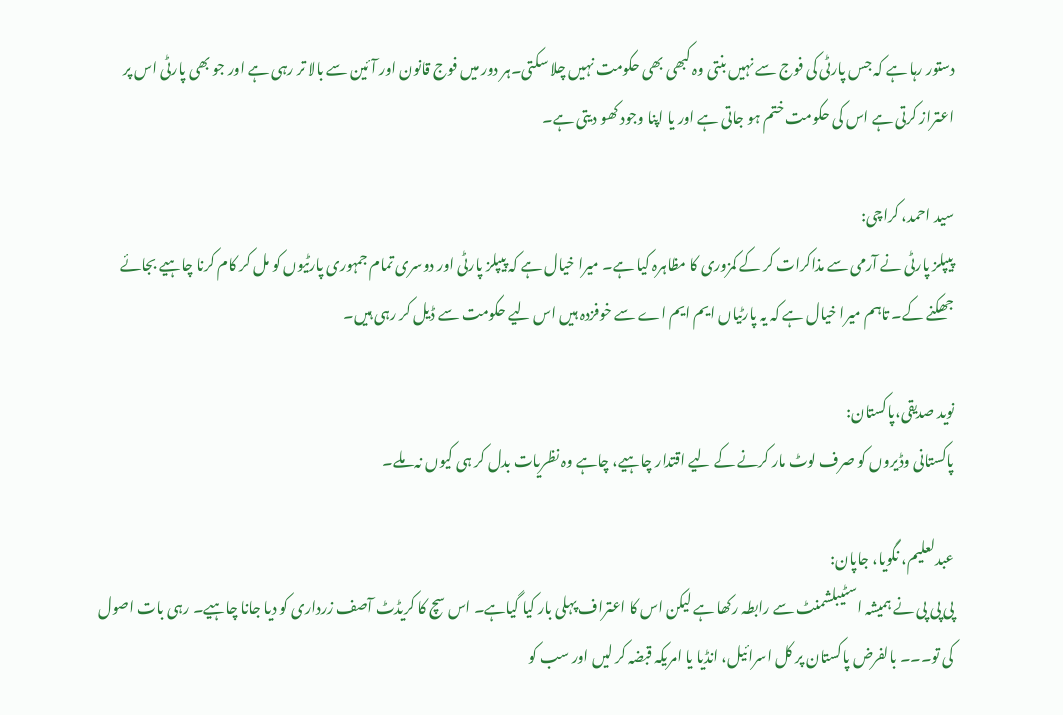دستور رہا ہے کہ جس پارٹی کی فوج سے نہیں بنتی وہ کبھی بھی حکومت نہیں چلا سکتی۔ہر دور میں فوج قانون اور آئین سے بالا تر رہی ہے اور جو بھی پارٹی اس پر اعتراز کرتی ہے اس کی حکومت ختم ہو جاتی ہے اور یا اپنا وجود کھو دیتی ہے۔

سید احمد، کراچی:
پیپلز پارٹی نے آرمی سے مذاکرات کر کے کمزوری کا مظاہرہ کیا ہے۔ میرا خیال ہے کہ پیپلز پارٹی اور دوسری تمام جمہوری پارٹیوں کو مل کر کام کرنا چاہیے بجائے جھکنے کے۔ تاہم میرا خیال ہے کہ یہ پارٹیاں ایم ایم اے سے خوفزدہ ہیں اس لیے حکومت سے ڈیل کر رہی ہیں۔

نوید صدیقی،پاکستان:
پاکستانی وڈیروں کو صرف لوٹ مار کرنے کے لیے اقتدار چاہیے، چاہے وہ نظریات بدل کر ہی کیوں نہ ملے۔

عبدلعلیم، نگویا، جاپان:
پی پی پی نے ہمیشہ اسٹیبلشمنٹ سے رابطہ رکھا ہے لیکن اس کا اعتراف پہلی بار کیا گیاہے۔ اس سچ کا کریڈٹ آصف زرداری کو دیا جانا چاہیے۔ رہی بات اصول کی تو۔۔۔ بالفرض پاکستان پر کل اسرائیل، انڈیا یا امریکہ قبضہ کر لیں اور سب کو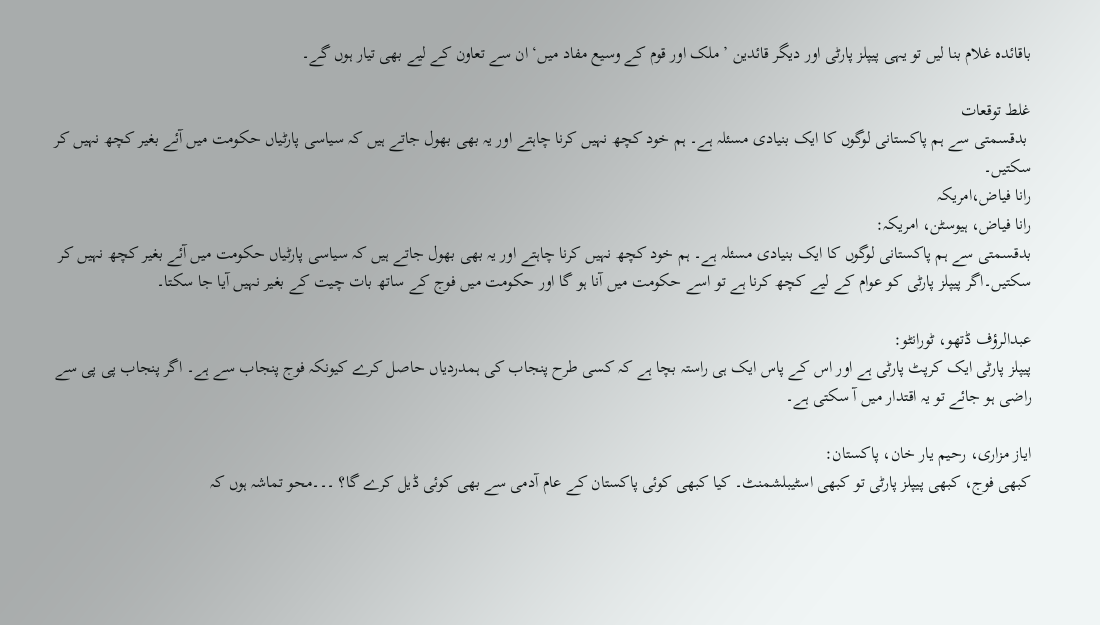باقائدہ غلام بنا لیں تو یہی پیپلز پارٹی اور دیگر قائدین ’ ملک اور قوم کے وسیع مفاد میں‘ ان سے تعاون کے لیے بھی تیار ہوں گے۔

غلط توقعات
 بدقسمتی سے ہم پاکستانی لوگوں کا ایک بنیادی مسئلہ ہے۔ ہم خود کچھ نہیں کرنا چاہتے اور یہ بھی بھول جاتے ہیں کہ سیاسی پارٹیاں حکومت میں آئے بغیر کچھ نہیں کر سکتیں۔
رانا فیاض،امریکہ
رانا فیاض، ہیوسٹن، امریکہ:
بدقسمتی سے ہم پاکستانی لوگوں کا ایک بنیادی مسئلہ ہے۔ ہم خود کچھ نہیں کرنا چاہتے اور یہ بھی بھول جاتے ہیں کہ سیاسی پارٹیاں حکومت میں آئے بغیر کچھ نہیں کر سکتیں۔اگر پیپلز پارٹی کو عوام کے لیے کچھ کرنا ہے تو اسے حکومت میں آنا ہو گا اور حکومت میں فوج کے ساتھ بات چیت کے بغیر نہیں آیا جا سکتا۔

عبدالرؤف ڈتھو، ٹورانٹو:
پیپلز پارٹی ایک کرپٹ پارٹی ہے اور اس کے پاس ایک ہی راستہ بچا ہے کہ کسی طرح پنجاب کی ہمدردیاں حاصل کرے کیونکہ فوج پنجاب سے ہے۔ اگر پنجاب پی پی سے راضی ہو جائے تو یہ اقتدار میں آ سکتی ہے۔

ایاز مزاری، رحیم یار خان، پاکستان:
کبھی فوج، کبھی پیپلز پارٹی تو کبھی اسٹیبلشمنٹ۔ کیا کبھی کوئی پاکستان کے عام آدمی سے بھی کوئی ڈیل کرے گا؟ ۔۔۔محو تماشہ ہوں کہ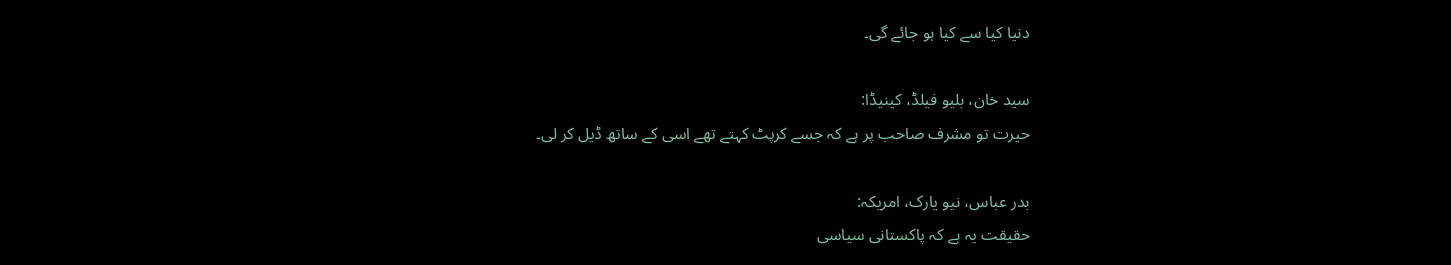دنیا کیا سے کیا ہو جائے گی۔

سید خان، بلیو فیلڈ، کینیڈا:
حیرت تو مشرف صاحب پر ہے کہ جسے کرپٹ کہتے تھے اسی کے ساتھ ڈیل کر لی۔

بدر عباس، نیو یارک، امریکہ:
حقیقت یہ ہے کہ پاکستانی سیاسی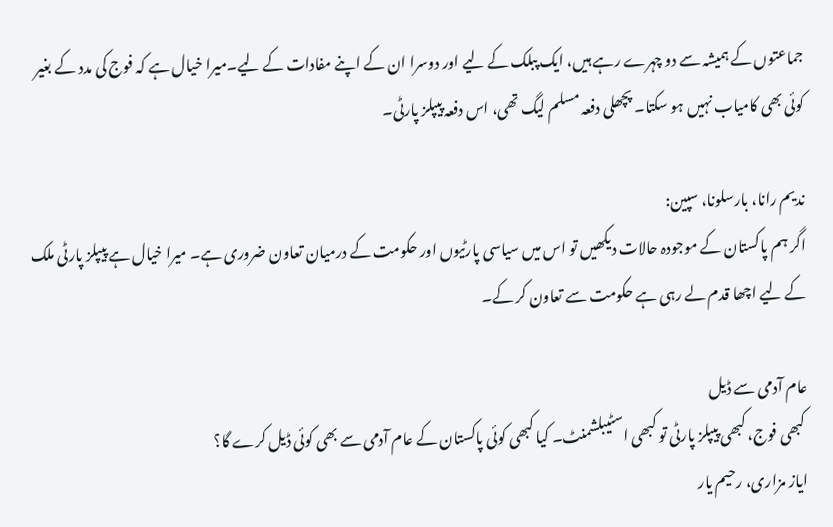جماعتوں کے ہمیشہ سے دو چہرے رہے ہیں، ایک پبلک کے لیے اور دوسرا ان کے اپنے مفادات کے لیے۔میرا خیال ہے کہ فوج کی مدد کے بغیر کوئی بھی کامیاب نہیں ہو سکتا۔ پچھلی دفعہ مسلم لیگ تھی، اس دفعہ پیپلز پارٹی۔

ندیم رانا، بارسلونا، سپین:
اگر ہم پاکستان کے موجودہ حالات دیکھیں تو اس میں سیاسی پارٹیوں اور حکومت کے درمیان تعاون ضروری ہے۔ میرا خیال ہے پیپلز پارٹی ملک کے لیے اچھا قدم لے رہی ہے حکومت سے تعاون کر کے۔

عام آدمی سے ڈیل
 کبھی فوج، کبھی پیپلز پارٹی تو کبھی اسٹیبلشمنٹ۔ کیا کبھی کوئی پاکستان کے عام آدمی سے بھی کوئی ڈیل کرے گا؟
ایاز مزاری، رحیم یار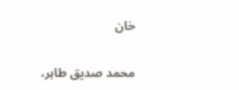خان

محمد صدیق طاہر،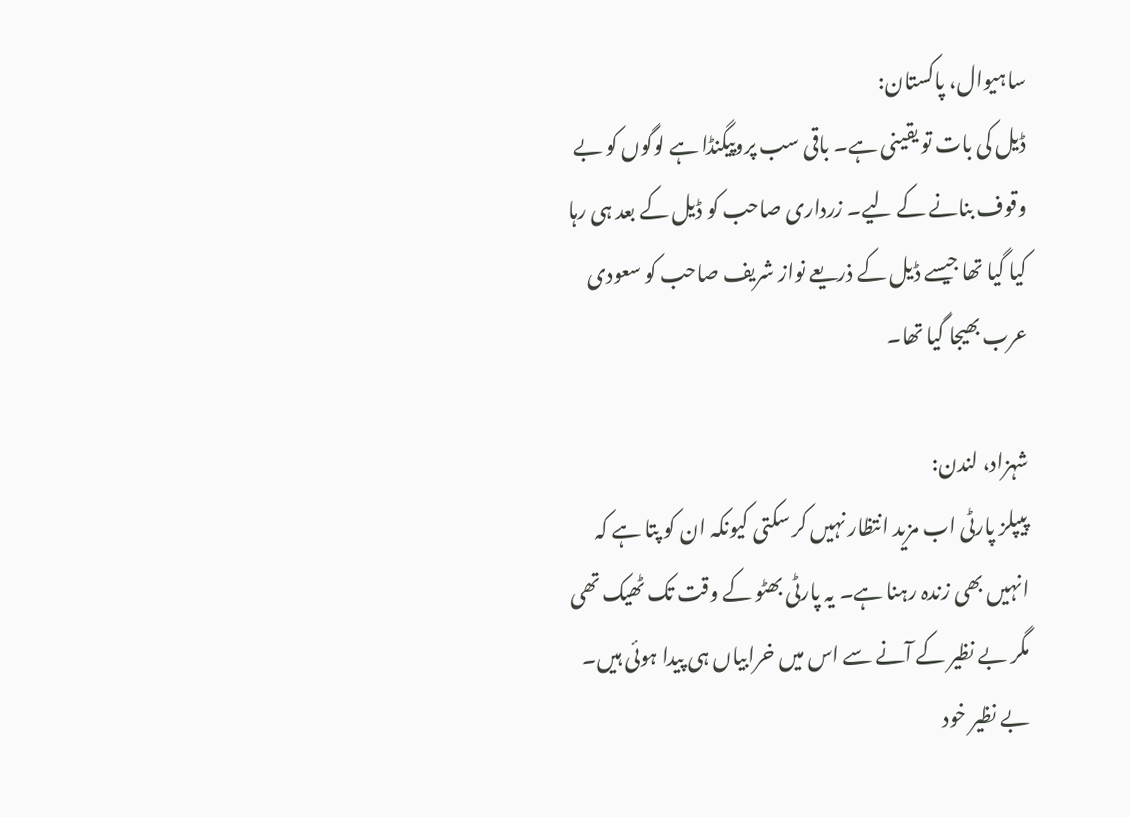ساہیوال، پاکستان:
ڈیل کی بات تو یقینی ہے۔ باقی سب پروپیگنڈا ہے لوگوں کو بے وقوف بنانے کے لیے۔ زرداری صاحب کو ڈیل کے بعد ہی رہا کیا گیا تھا جیسے ڈیل کے ذریعے نواز شریف صاحب کو سعودی عرب بھیجا گیا تھا۔

شہزاد، لندن:
پیپلز پارٹی اب مزید انتظار نہیں کر سکتی کیونکہ ان کو پتا ہے کہ انہیں بھی زندہ رہنا ہے۔ یہ پارٹی بھٹو کے وقت تک ٹھیک تھی مگر بے نظیر کے آنے سے اس میں خرابیاں ہی پیدا ہوئی ہیں۔ بے نظیر خود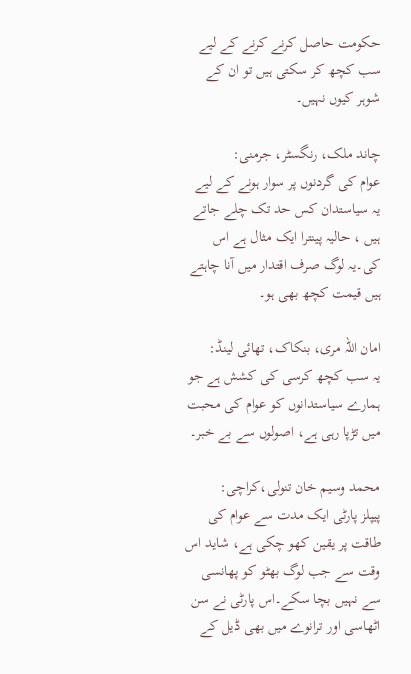حکومت حاصل کرنے کرنے کے لیے سب کچھ کر سکتی ہیں تو ان کے شوہر کیوں نہیں۔

چاند ملک، رنگسٹر، جرمنی:
عوام کی گردنوں پر سوار ہونے کے لیے یہ سیاستدان کس حد تک چلے جاتے ہیں ، حالیہ پینترا ایک مثال ہے اس کی۔یہ لوگ صرف اقتدار میں آنا چاہتے ہیں قیمت کچھ بھی ہو۔

امان اللہ مری، بنکاک، تھائی لینڈ:
یہ سب کچھ کرسی کی کشش ہے جو ہمارے سیاستدانوں کو عوام کی محبت میں تڑپا رہی ہے، اصولوں سے بے خبر۔

محمد وسیم خان تنولی،کراچی:
پیپلز پارٹی ایک مدت سے عوام کی طاقت پر یقین کھو چکی ہے، شاید اس وقت سے جب لوگ بھٹو کو پھانسی سے نہیں بچا سکے۔اس پارٹی نے سن اٹھاسی اور ترانوے میں بھی ڈیل کے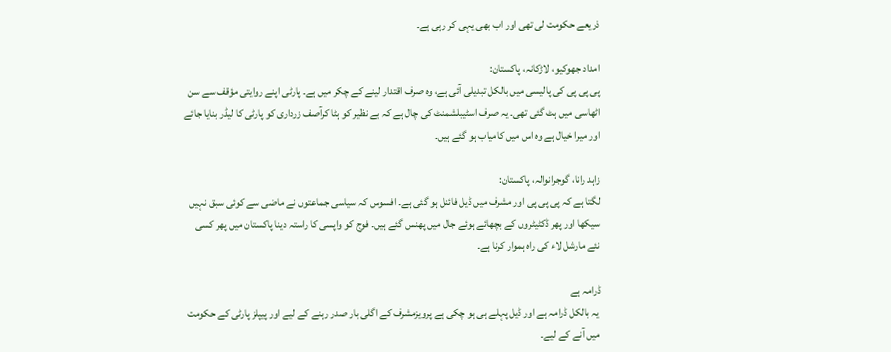ذریعے حکومت لی تھی اور اب بھی یہی کر رہی ہے۔

امداد جھوکیو، لاڑکانہ، پاکستان:
پی پی پی کی پالیسی میں بالکل تبدیلی آئی ہے، وہ صرف اقتدار لینے کے چکر میں ہے۔ پارٹی اپنے روایتی مؤقف سے سن اٹھاسی میں ہٹ گئی تھی۔ یہ صرف اسٹیبلشمنٹ کی چال ہے کہ بے نظیر کو ہٹا کرآصف زرداری کو پارٹی کا لیڈر بنایا جائے اور میرا خیال ہے وہ اس میں کامیاب ہو گئے ہیں۔

زاہد رانا، گوجرانوالہ، پاکستان:
لگتا ہے کہ پی پی پی اور مشرف میں ڈیل فائنل ہو گئی ہے۔ افسوس کہ سیاسی جماعتوں نے ماضی سے کوئی سبق نہیں سیکھا اور پھر ڈکٹیٹروں کے بچھائے ہوئے جال میں پھنس گئے ہیں۔ فوج کو واپسی کا راستہ دینا پاکستان میں پھر کسی نئے مارشل لاء کی راہ ہموار کرنا ہے۔

ڈرامہ ہے
 یہ بالکل ڈرامہ ہے اور ڈیل پہلے ہی ہو چکی ہے پرویزمشرف کے اگلی بار صدر رہنے کے لیے اور پیپلز پارٹی کے حکومت میں آنے کے لیے۔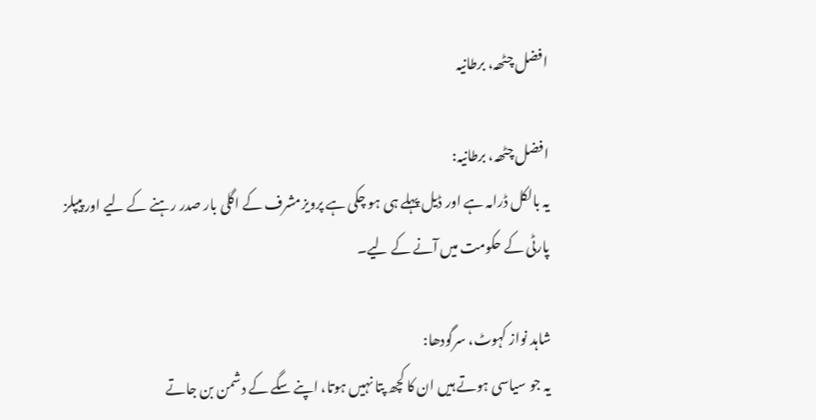افضل چٹھہ، برطانیہ

افضل چٹھہ، برطانیہ:
یہ بالکل ڈرامہ ہے اور ڈیل پہلے ہی ہو چکی ہے پرویزمشرف کے اگلی بار صدر رہنے کے لیے اور پیپلز پارٹی کے حکومت میں آنے کے لیے۔

شاہد نواز کہوٹ، سرگودھا:
یہ جو سیاسی ہوتے ہیں ان کا کچھ پتا نہیں ہوتا، اپنے سگے کے دشمن بن جاتے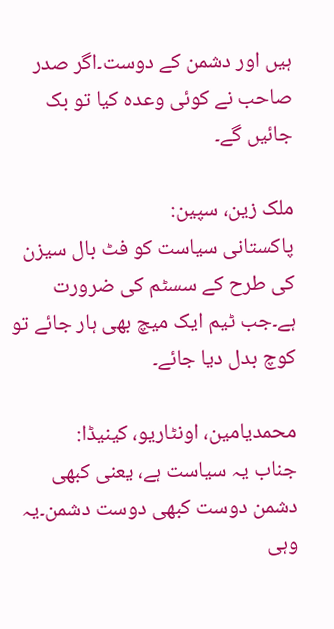ہیں اور دشمن کے دوست۔اگر صدر صاحب نے کوئی وعدہ کیا تو بک جائیں گے۔

ملک زین، سپین:
پاکستانی سیاست کو فٹ بال سیزن کی طرح کے سسٹم کی ضرورت ہے۔جب ٹیم ایک میچ بھی ہار جائے تو کوچ بدل دیا جائے۔

محمدیامین، اونٹاریو، کینیڈا:
جناب یہ سیاست ہے، یعنی کبھی دشمن دوست کبھی دوست دشمن۔یہ وہی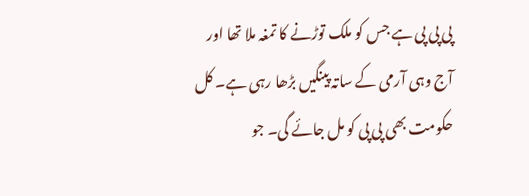پی پی پی ہے جس کو ملک توڑنے کا تمغہ ملا تھا اور آج وہی آرمی کے ساتہ پینگیں بڑھا رہی ہے۔ کل حکومت بھی پی پی کو مل جائے گی۔ جو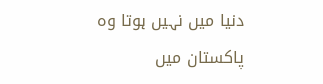دنیا میں نہیں ہوتا وہ پاکستان میں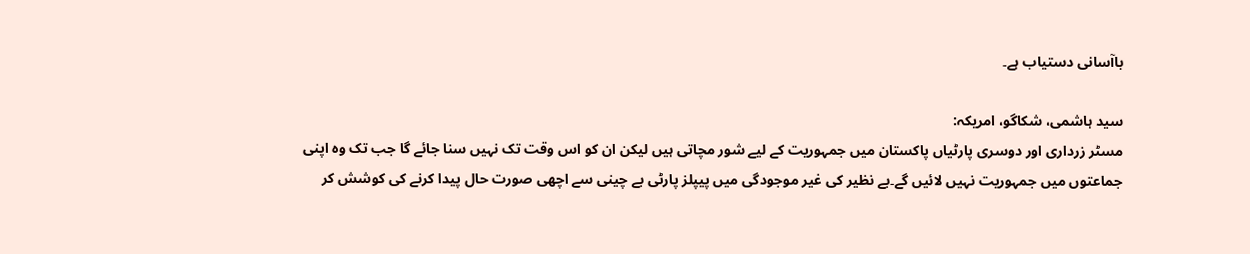باآسانی دستیاب ہے۔

سید ہاشمی، شکاگو، امریکہ:
مسٹر زرداری اور دوسری پارٹیاں پاکستان میں جمہوریت کے لیے شور مچاتی ہیں لیکن ان کو اس وقت تک نہیں سنا جائے گا جب تک وہ اپنی جماعتوں میں جمہوریت نہیں لائیں گے۔بے نظیر کی غیر موجودگی میں پیپلز پارٹی بے چینی سے اچھی صورت حال پیدا کرنے کی کوشش کر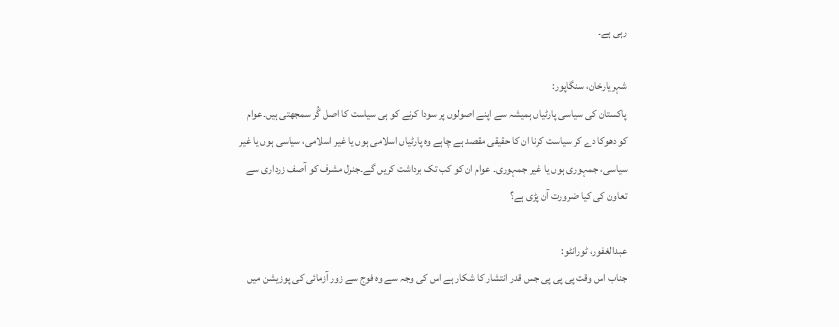رہی ہے۔

شہریارخان، سنگاپور:
پاکستان کی سیاسی پارٹیاں ہمیشہ سے اپنے اصولوں پر سودا کرنے کو ہی سیاست کا اصل گُر سمجھتی ہیں۔عوام کو دھوکا دے کر سیاست کرنا ان کا حقیقی مقصد ہے چاہے وہ پارٹیاں اسلامی ہوں یا غیر اسلامی، سیاسی ہوں یا غیر سیاسی، جمہوری ہوں یا غیر جمہوری۔ عوام ان کو کب تک برداشت کریں گے۔جنرل مشرف کو آصف زرداری سے تعاون کی کیا ضرورت آن پڑی ہے؟

عبدالغفور، ٹورانٹو:
جناب اس وقت پی پی پی جس قدر انتشار کا شکار ہے اس کی وجہ سے وہ فوج سے زور آزمائی کی پوزیشن میں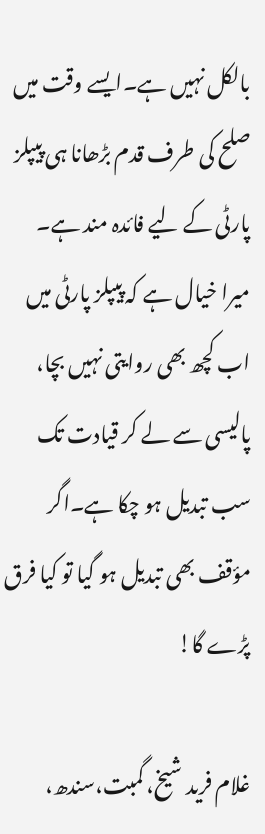بالکل نہیں ہے۔ایسے وقت میں صلح کی طرف قدم بڑھانا ہی پیپلز پارٹی کے لیے فائدہ مند ہے۔ میرا خیال ہے کہ پیپلز پارٹی میں اب کچھ بھی روایتی نہیں بچا، پالیسی سے لے کر قیادت تک سب تبدیل ہو چکا ہے۔اگر مؤقف بھی تبدیل ہو گیا تو کیا فرق پڑے گا!

غلام فرید شیخ، گمبت،سندھ،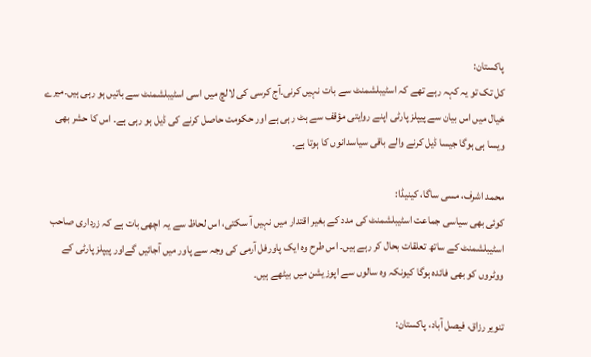پاکستان:
کل تک تو یہ کہہ رہے تھے کہ اسٹیبلشمنٹ سے بات نہیں کرنی۔آج کرسی کی لالچ میں اسی اسٹیبلشمنٹ سے باتیں ہو رہی ہیں۔میرے خیال میں اس بیان سے پیپلز پارٹی اپنے روایتی مؤقف سے ہٹ رہی ہے اور حکومت حاصل کرنے کی ڈیل ہو رہی ہے۔ اس کا حشر بھی ویسا ہی ہوگا جیسا ڈیل کرنے والے باقی سیاسدانوں کا ہوتا ہے۔

محمد اشرف، مسی ساگا، کینیڈا:
کوئی بھی سیاسی جماعت اسٹیبلشمنٹ کی مدد کے بغیر اقتدار میں نہیں آ سکتی، اس لحاظ سے یہ اچھی بات ہے کہ زرداری صاحب اسٹیبلشمنٹ کے ساتھ تعلقات بحال کر رہے ہیں۔ اس طرح وہ ایک پاورفل آرمی کی وجہ سے پاور میں آجائیں گےاور پیپلز پارٹی کے ووٹروں کو بھی فائدہ ہوگا کیونکہ وہ سالوں سے اپوزیشن میں بیٹھے ہیں۔

تنویر رزاق، فیصل آباد، پاکستان: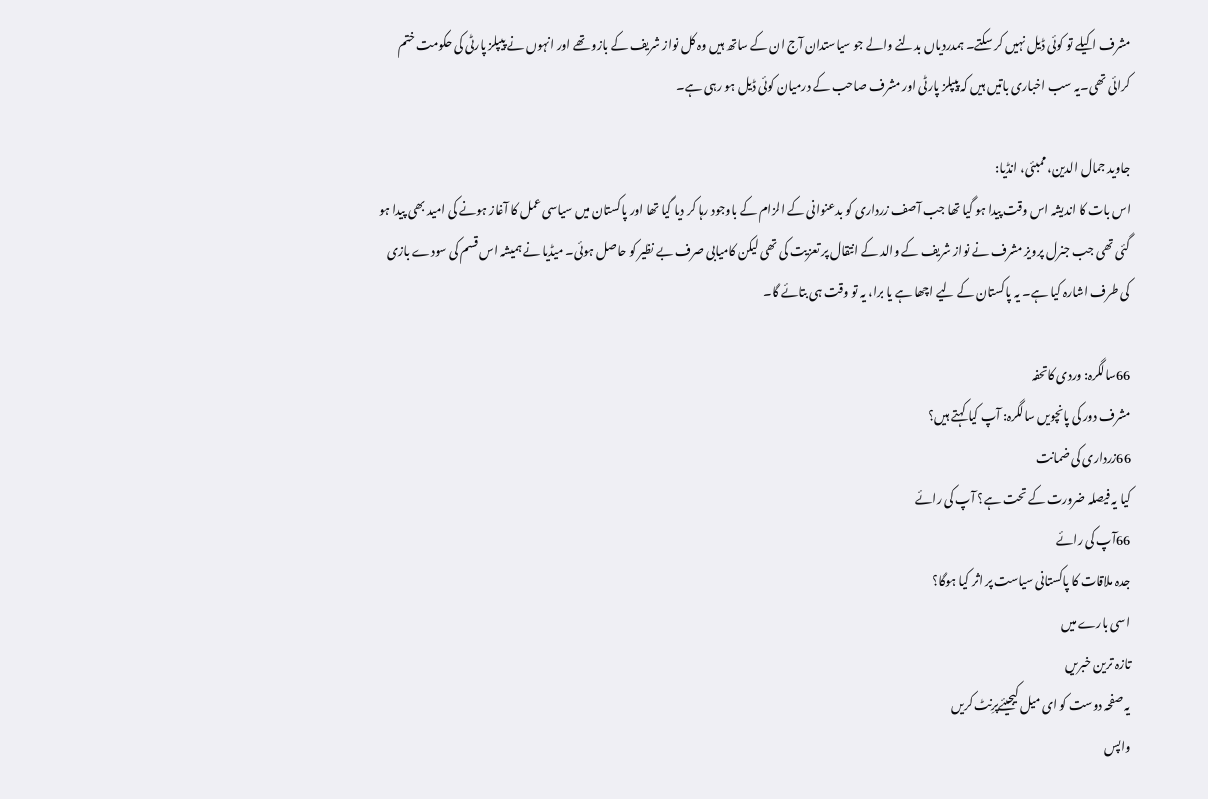مشرف اکیلے تو کوئی ڈیل نہیں کر سکتے۔ ہمدردیاں بدلنے والے جو سیاستدان آج ان کے ساتھ ہیں وہ کل نواز شریف کے بازو تھے اور انہوں نے پیپلز پارٹی کی حکومت ختم کرائی تھی۔یہ سب اخباری باتیں ہیں کہ پیپلز پارٹی اور مشرف صاحب کے درمیان کوئی ڈیل ہو رہی ہے۔

جاوید جمال الدین، ممبئی، انڈیا:
اس بات کا اندیشہ اس وقت پیدا ہو گیا تھا جب آصف زرداری کو بدعنوانی کے الزام کے باوجود رہا کر دیا گیا تھا اور پاکستان میں سیاسی عمل کا آغاز ہونے کی امید بھی پیدا ہو گئی تھی جب جنرل پرویز مشرف نے نواز شریف کے والد کے انتقال پر تعزیت کی تھی لیکن کامیابی صرف بے نظیر کو حاصل ہوئی۔ میڈیا نے ہمیشہ اس قسم کی سودے بازی کی طرف اشارہ کیا ہے۔ یہ پاکستان کے لیے اچھا ہے یا برا، یہ تو وقت ہی بتائے گا۔

66سالگرہ: وردی کاتحفہ
مشرف دور کی پانچویں سالگرہ: آپ کیا کہتے ہیں؟
66زرداری کی ضمانت
کیا یہ فیصلہ ضرورت کے تحت ہے؟ آپ کی رائے
66آپ کی رائے
جدہ ملاقات کا پاکستانی سیاست پر اثر کیا ہوگا؟
اسی بارے میں
تازہ ترین خبریں
یہ صفحہ دوست کو ای میل کیجیئےپرِنٹ کریں
واپس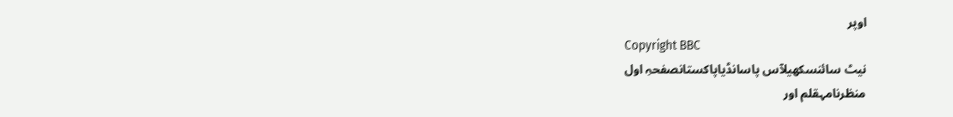اوپر
Copyright BBC
نیٹ سائنسکھیلآس پاسانڈیاپاکستانصفحہِ اول
منظرنامہقلم اور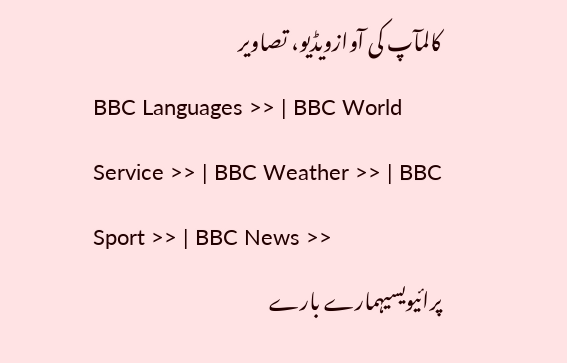کالمآپ کی آوازویڈیو، تصاویر
BBC Languages >> | BBC World Service >> | BBC Weather >> | BBC Sport >> | BBC News >>
پرائیویسیہمارے بارے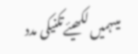میںہمیں لکھیئےتکنیکی مدد